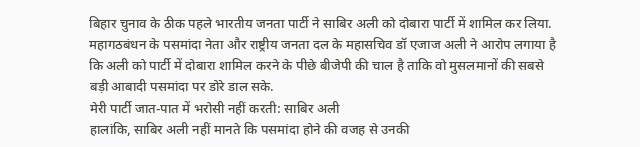बिहार चुनाव के ठीक पहले भारतीय जनता पार्टी ने साबिर अली को दोबारा पार्टी में शामिल कर लिया. महागठबंधन के पसमांदा नेता और राष्ट्रीय जनता दल के महासचिव डॉ एजाज अली ने आरोप लगाया है कि अली को पार्टी में दोबारा शामिल करने के पीछे बीजेपी की चाल है ताकि वो मुसलमानों की सबसे बड़ी आबादी पसमांदा पर डोरे डाल सके.
मेरी पार्टी जात-पात में भरोसी नहीं करती: साबिर अली
हालांकि, साबिर अली नहीं मानते कि पसमांदा होने की वजह से उनकी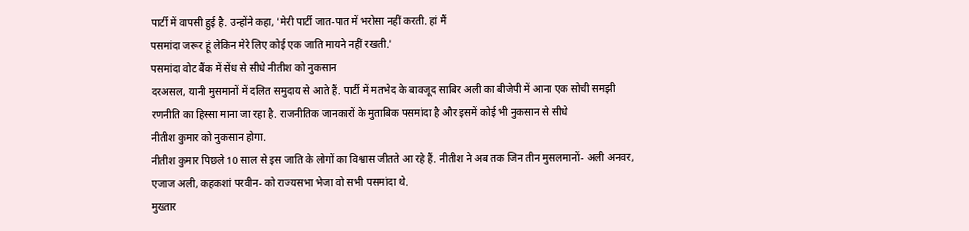पार्टी में वापसी हुई है. उन्होंने कहा, 'मेरी पार्टी जात-पात में भरोसा नहीं करती. हां मैं
पसमांदा जरूर हूं लेकिन मेरे लिए कोई एक जाति मायने नहीं रखती.'
पसमांदा वोट बैंक में सेंध से सीधे नीतीश को नुकसान
दरअसल, यानी मुसमानों में दलित समुदाय से आते हैं. पार्टी में मतभेद के बावजूद साबिर अली का बीजेपी में आना एक सोची समझी
रणनीति का हिस्सा माना जा रहा है. राजनीतिक जानकारों के मुताबिक पसमांदा है और इसमें कोई भी नुकसान से सीधे
नीतीश कुमार को नुकसान होगा.
नीतीश कुमार पिछले 10 साल से इस जाति के लोगों का विश्वास जीतते आ रहे हैं. नीतीश ने अब तक जिन तीन मुसलमानों- अली अनवर, एजाज अली, कहकशां परवीन- को राज्यसभा भेजा वो सभी पसमांदा थे.
मुख्तार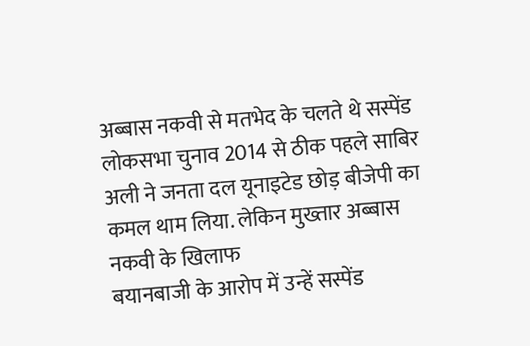अब्बास नकवी से मतभेद के चलते थे सस्पेंड
लोकसभा चुनाव 2014 से ठीक पहले साबिर अली ने जनता दल यूनाइटेड छोड़ बीजेपी का कमल थाम लिया. लेकिन मुख्तार अब्बास नकवी के खिलाफ
बयानबाजी के आरोप में उन्हें सस्पेंड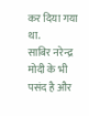कर दिया गया था.
साबिर नरेन्द्र मोदी के भी पसंद है और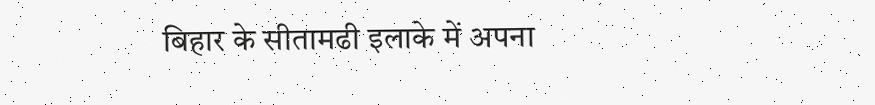बिहार के सीतामढी इलाके में अपना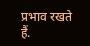प्रभाव रखते हैं.